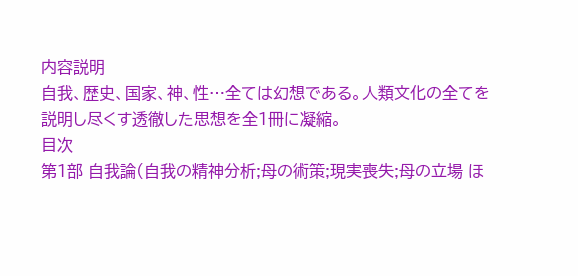内容説明
自我、歴史、国家、神、性…全ては幻想である。人類文化の全てを説明し尽くす透徹した思想を全1冊に凝縮。
目次
第1部 自我論(自我の精神分析;母の術策;現実喪失;母の立場 ほ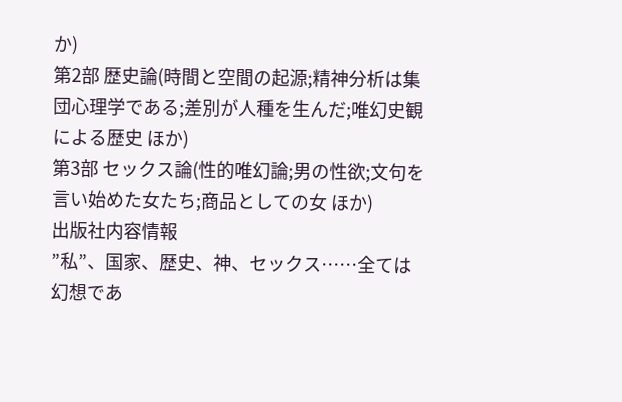か)
第2部 歴史論(時間と空間の起源;精神分析は集団心理学である;差別が人種を生んだ;唯幻史観による歴史 ほか)
第3部 セックス論(性的唯幻論;男の性欲;文句を言い始めた女たち;商品としての女 ほか)
出版社内容情報
”私”、国家、歴史、神、セックス……全ては幻想であ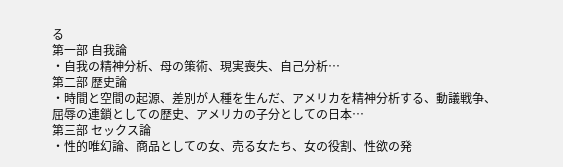る
第一部 自我論
・自我の精神分析、母の策術、現実喪失、自己分析…
第二部 歴史論
・時間と空間の起源、差別が人種を生んだ、アメリカを精神分析する、動議戦争、屈辱の連鎖としての歴史、アメリカの子分としての日本…
第三部 セックス論
・性的唯幻論、商品としての女、売る女たち、女の役割、性欲の発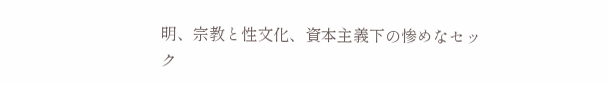明、宗教と性文化、資本主義下の惨めなセック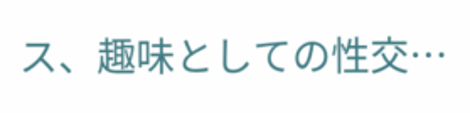ス、趣味としての性交…